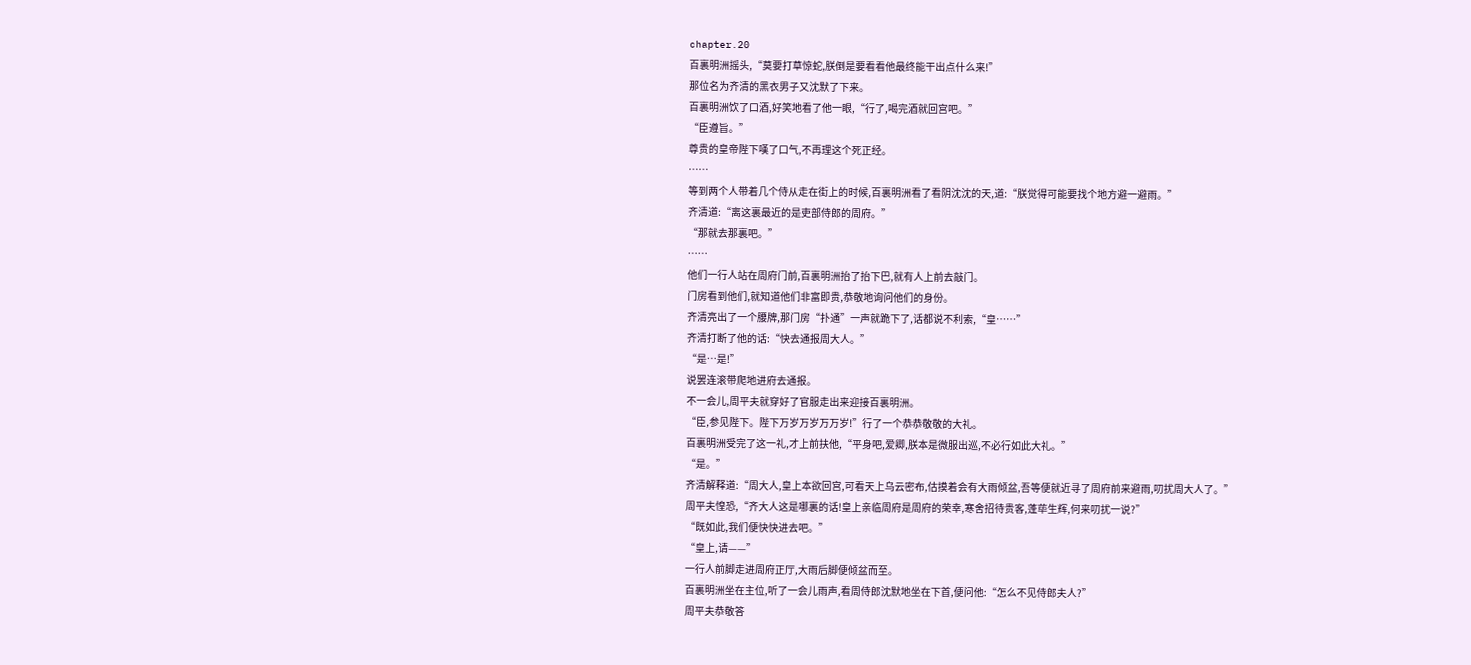chapter.20
百裏明洲摇头,“莫要打草惊蛇,朕倒是要看看他最终能干出点什么来!”
那位名为齐清的黑衣男子又沈默了下来。
百裏明洲饮了口酒,好笑地看了他一眼,“行了,喝完酒就回宫吧。”
“臣遵旨。”
尊贵的皇帝陛下嘆了口气,不再理这个死正经。
……
等到两个人带着几个侍从走在街上的时候,百裏明洲看了看阴沈沈的天,道:“朕觉得可能要找个地方避一避雨。”
齐清道:“离这裏最近的是吏部侍郎的周府。”
“那就去那裏吧。”
……
他们一行人站在周府门前,百裏明洲抬了抬下巴,就有人上前去敲门。
门房看到他们,就知道他们非富即贵,恭敬地询问他们的身份。
齐清亮出了一个腰牌,那门房“扑通”一声就跪下了,话都说不利索,“皇……”
齐清打断了他的话:“快去通报周大人。”
“是…是!”
说罢连滚带爬地进府去通报。
不一会儿,周平夫就穿好了官服走出来迎接百裏明洲。
“臣,参见陛下。陛下万岁万岁万万岁!”行了一个恭恭敬敬的大礼。
百裏明洲受完了这一礼,才上前扶他,“平身吧,爱卿,朕本是微服出巡,不必行如此大礼。”
“是。”
齐清解释道:“周大人,皇上本欲回宫,可看天上乌云密布,估摸着会有大雨倾盆,吾等便就近寻了周府前来避雨,叨扰周大人了。”
周平夫惶恐,“齐大人这是哪裏的话!皇上亲临周府是周府的荣幸,寒舍招待贵客,蓬荜生辉,何来叨扰一说?”
“既如此,我们便快快进去吧。”
“皇上,请——”
一行人前脚走进周府正厅,大雨后脚便倾盆而至。
百裏明洲坐在主位,听了一会儿雨声,看周侍郎沈默地坐在下首,便问他:“怎么不见侍郎夫人?”
周平夫恭敬答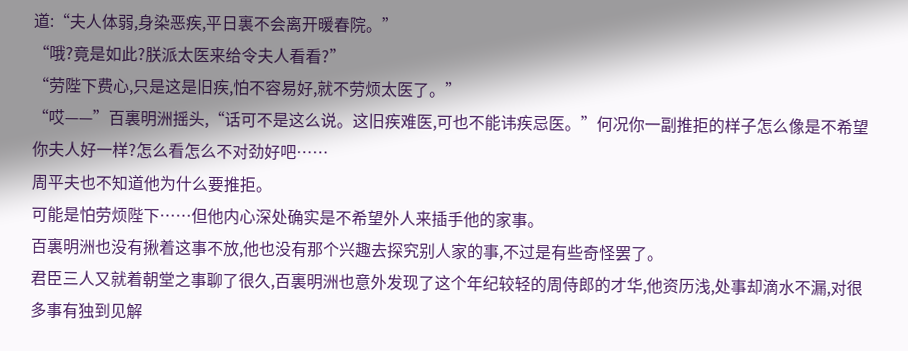道:“夫人体弱,身染恶疾,平日裏不会离开暖春院。”
“哦?竟是如此?朕派太医来给令夫人看看?”
“劳陛下费心,只是这是旧疾,怕不容易好,就不劳烦太医了。”
“哎——”百裏明洲摇头,“话可不是这么说。这旧疾难医,可也不能讳疾忌医。”何况你一副推拒的样子怎么像是不希望你夫人好一样?怎么看怎么不对劲好吧……
周平夫也不知道他为什么要推拒。
可能是怕劳烦陛下……但他内心深处确实是不希望外人来插手他的家事。
百裏明洲也没有揪着这事不放,他也没有那个兴趣去探究别人家的事,不过是有些奇怪罢了。
君臣三人又就着朝堂之事聊了很久,百裏明洲也意外发现了这个年纪较轻的周侍郎的才华,他资历浅,处事却滴水不漏,对很多事有独到见解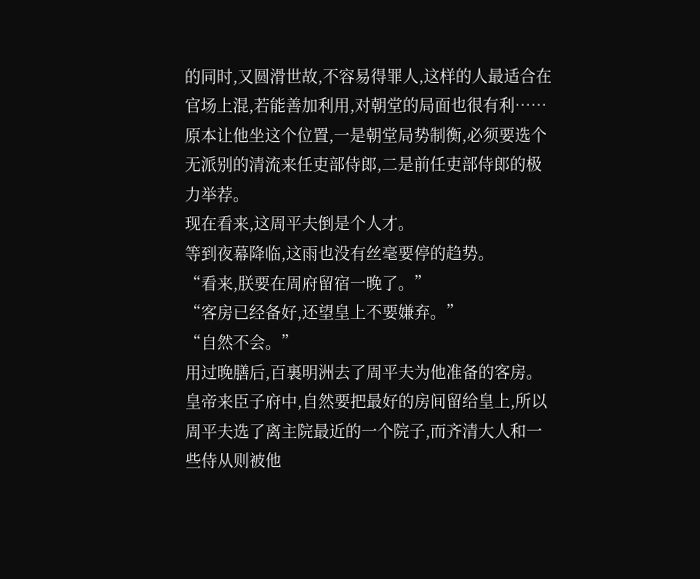的同时,又圆滑世故,不容易得罪人,这样的人最适合在官场上混,若能善加利用,对朝堂的局面也很有利……
原本让他坐这个位置,一是朝堂局势制衡,必须要选个无派别的清流来任吏部侍郎,二是前任吏部侍郎的极力举荐。
现在看来,这周平夫倒是个人才。
等到夜幕降临,这雨也没有丝毫要停的趋势。
“看来,朕要在周府留宿一晚了。”
“客房已经备好,还望皇上不要嫌弃。”
“自然不会。”
用过晚膳后,百裏明洲去了周平夫为他准备的客房。
皇帝来臣子府中,自然要把最好的房间留给皇上,所以周平夫选了离主院最近的一个院子,而齐清大人和一些侍从则被他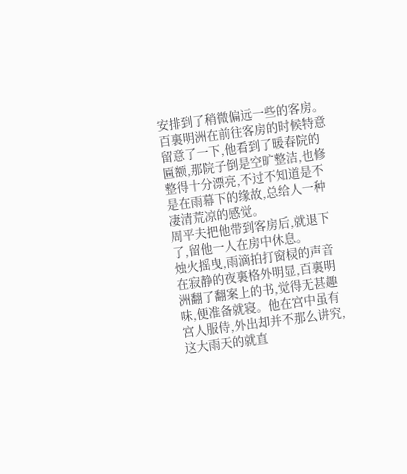安排到了稍微偏远一些的客房。
百裏明洲在前往客房的时候特意留意了一下,他看到了暖春院的匾额,那院子倒是空旷整洁,也修整得十分漂亮,不过不知道是不是在雨幕下的缘故,总给人一种凄清荒凉的感觉。
周平夫把他带到客房后,就退下了,留他一人在房中休息。
烛火摇曳,雨滴拍打窗棂的声音在寂静的夜裏格外明显,百裏明洲翻了翻案上的书,觉得无甚趣味,便准备就寝。他在宫中虽有宫人服侍,外出却并不那么讲究,这大雨天的就直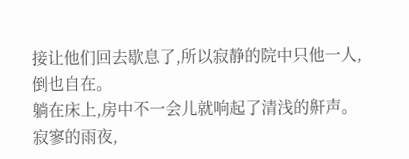接让他们回去歇息了,所以寂静的院中只他一人,倒也自在。
躺在床上,房中不一会儿就响起了清浅的鼾声。
寂寥的雨夜,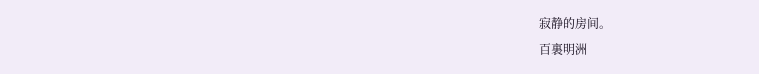寂静的房间。
百裏明洲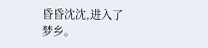昏昏沈沈,进入了梦乡。